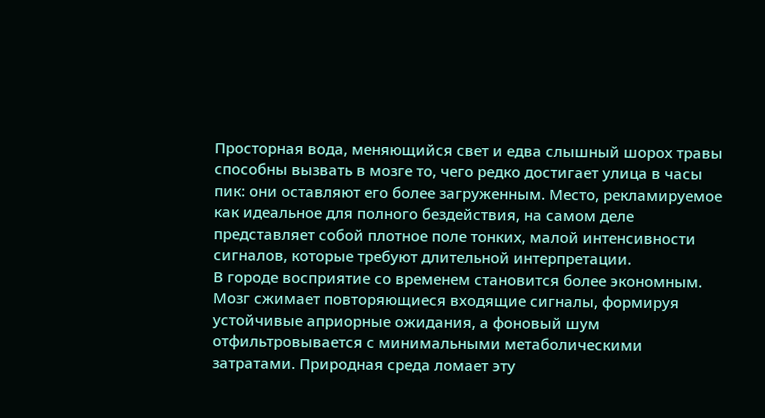Просторная вода, меняющийся свет и едва слышный шорох травы способны вызвать в мозге то, чего редко достигает улица в часы пик: они оставляют его более загруженным. Место, рекламируемое как идеальное для полного бездействия, на самом деле представляет собой плотное поле тонких, малой интенсивности сигналов, которые требуют длительной интерпретации.
В городе восприятие со временем становится более экономным. Мозг сжимает повторяющиеся входящие сигналы, формируя устойчивые априорные ожидания, а фоновый шум отфильтровывается с минимальными метаболическими затратами. Природная среда ломает эту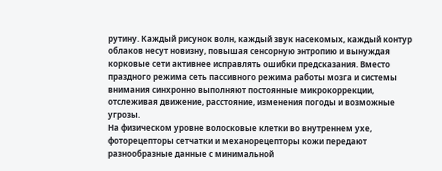рутину. Каждый рисунок волн, каждый звук насекомых, каждый контур облаков несут новизну, повышая сенсорную энтропию и вынуждая корковые сети активнее исправлять ошибки предсказания. Вместо праздного режима сеть пассивного режима работы мозга и системы внимания синхронно выполняют постоянные микрокоррекции, отслеживая движение, расстояние, изменения погоды и возможные угрозы.
На физическом уровне волосковые клетки во внутреннем ухе, фоторецепторы сетчатки и механорецепторы кожи передают разнообразные данные с минимальной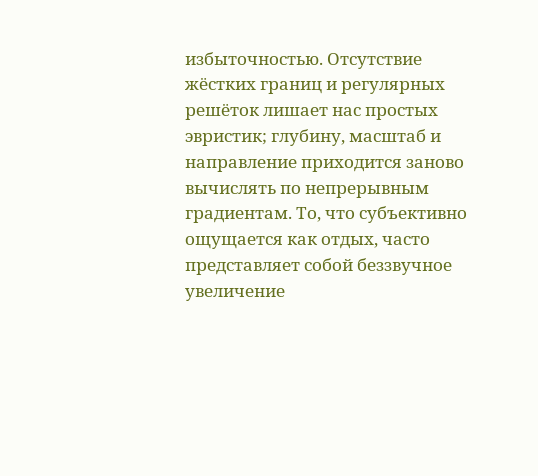избыточностью. Отсутствие жёстких границ и регулярных решёток лишает нас простых эвристик; глубину, масштаб и направление приходится заново вычислять по непрерывным градиентам. То, что субъективно ощущается как отдых, часто представляет собой беззвучное увеличение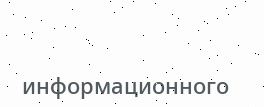информационного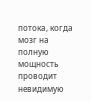потока, когда мозг на полную мощность проводит невидимую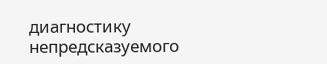диагностику непредсказуемого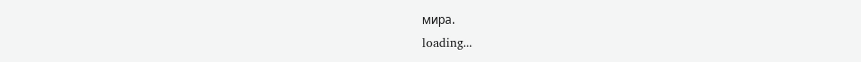мира.
loading...